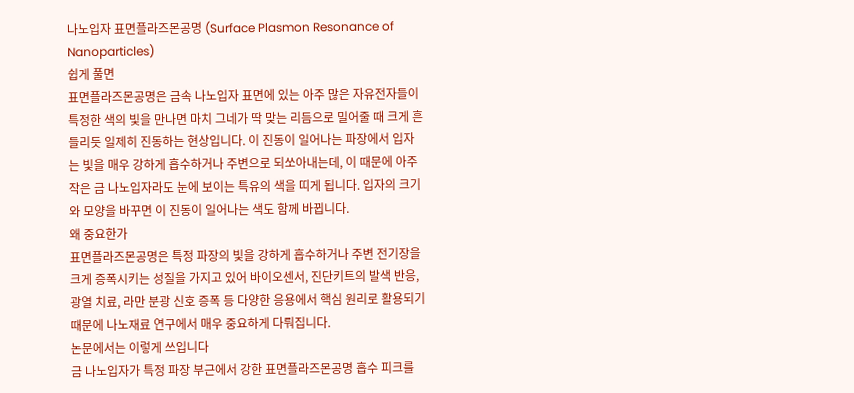나노입자 표면플라즈몬공명 (Surface Plasmon Resonance of Nanoparticles)
쉽게 풀면
표면플라즈몬공명은 금속 나노입자 표면에 있는 아주 많은 자유전자들이 특정한 색의 빛을 만나면 마치 그네가 딱 맞는 리듬으로 밀어줄 때 크게 흔들리듯 일제히 진동하는 현상입니다. 이 진동이 일어나는 파장에서 입자는 빛을 매우 강하게 흡수하거나 주변으로 되쏘아내는데, 이 때문에 아주 작은 금 나노입자라도 눈에 보이는 특유의 색을 띠게 됩니다. 입자의 크기와 모양을 바꾸면 이 진동이 일어나는 색도 함께 바뀝니다.
왜 중요한가
표면플라즈몬공명은 특정 파장의 빛을 강하게 흡수하거나 주변 전기장을 크게 증폭시키는 성질을 가지고 있어 바이오센서, 진단키트의 발색 반응, 광열 치료, 라만 분광 신호 증폭 등 다양한 응용에서 핵심 원리로 활용되기 때문에 나노재료 연구에서 매우 중요하게 다뤄집니다.
논문에서는 이렇게 쓰입니다
금 나노입자가 특정 파장 부근에서 강한 표면플라즈몬공명 흡수 피크를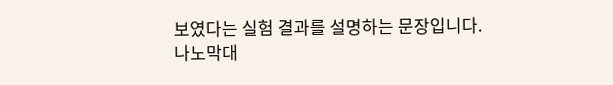보였다는 실험 결과를 설명하는 문장입니다.
나노막대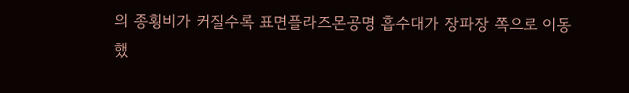의 종횡비가 커질수록 표면플라즈몬공명 흡수대가 장파장 쪽으로 이동했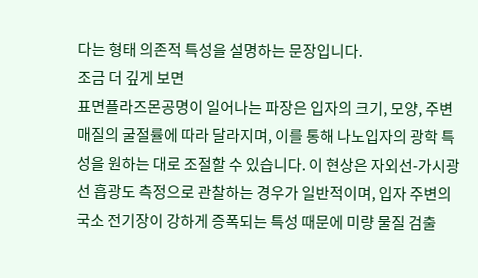다는 형태 의존적 특성을 설명하는 문장입니다.
조금 더 깊게 보면
표면플라즈몬공명이 일어나는 파장은 입자의 크기, 모양, 주변 매질의 굴절률에 따라 달라지며, 이를 통해 나노입자의 광학 특성을 원하는 대로 조절할 수 있습니다. 이 현상은 자외선-가시광선 흡광도 측정으로 관찰하는 경우가 일반적이며, 입자 주변의 국소 전기장이 강하게 증폭되는 특성 때문에 미량 물질 검출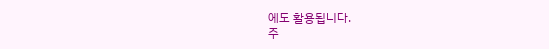에도 활용됩니다.
주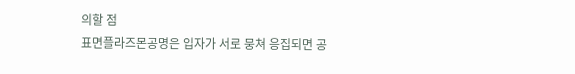의할 점
표면플라즈몬공명은 입자가 서로 뭉쳐 응집되면 공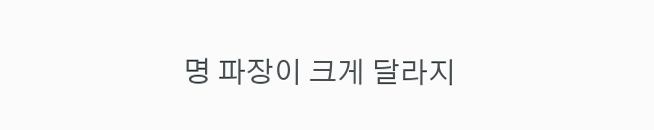명 파장이 크게 달라지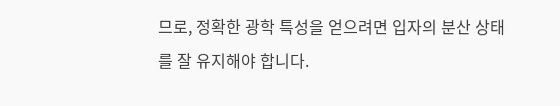므로, 정확한 광학 특성을 얻으려면 입자의 분산 상태를 잘 유지해야 합니다.